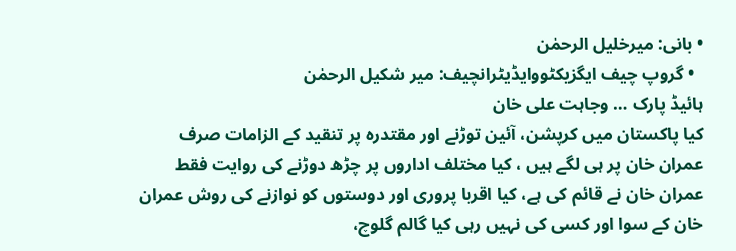• بانی: میرخلیل الرحمٰن
  • گروپ چیف ایگزیکٹووایڈیٹرانچیف: میر شکیل الرحمٰن
ہائیڈ پارک … وجاہت علی خان
کیا پاکستان میں کرپشن، آئین توڑنے اور مقتدرہ پر تنقید کے الزامات صرف عمران خان پر ہی لگے ہیں ، کیا مختلف اداروں پر چڑھ دوڑنے کی روایت فقط عمران خان نے قائم کی ہے، کیا اقربا پروری اور دوستوں کو نوازنے کی روش عمران خان کے سوا اور کسی کی نہیں رہی کیا گالم گلوچ،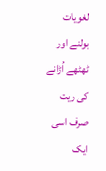لغویات بولنے اور ٹھٹھے اُڑانے کی ریت صرف اسی ایک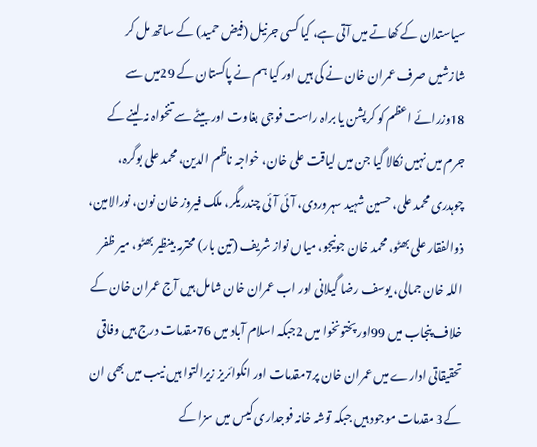سیاستدان کے کھاتے میں آتی ہے، کیا کسی جرنیل (فیض حمید) کے ساتھ مل کر شازشیں صرف عمران خان نے کی ہیں اور کیا ہم نے پاکستان کے 29میں سے 18وزرائے اعظم کو کرپشن یا براہ راست فوجی بغاوت اور بیٹے سے تنخواہ نہ لینے کے جرم میں نہیں نکالا گیا جن میں لیاقت علی خان، خواجہ ناظم الدین، محمد علی بوگرہ، چوہدری محمد علی، حسین شہید سہروردی، آئی آئی چندریگر، ملک فیروز خان نون، نورالامین، ذوالفقار علی بھٹو، محمد خان جونیجو، میاں نواز شریف (تین بار) محترمہ بینظیر بھٹو، میر ظفر اللہ خان جمالی، یوسف رضا گیلانی اور اب عمران خان شامل ہیں آج عمران خان کے خلاف پنجاب میں 99اور پختونخوا میں 2جبکہ اسلام آباد میں 76مقدمات درج ہیں وفاقی تحقیقاتی ادارے میں عمران خان پر7مقدمات اور انکوائریز زیرالتوا ہیں نیب میں بھی ان کے3 مقدمات موجود ہیں جبکہ توشہ خانہ فوجداری کیس میں سزا کے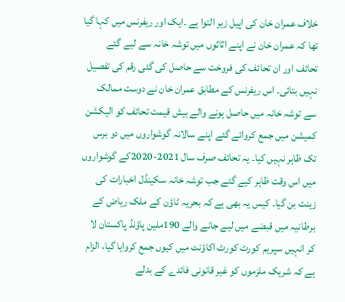خلاف عمران خان کی اپیل زیر التوا ہے ۔ایک اور ریفرنس میں کہا گیا تھا کہ عمران خان نے اپنے اثاثوں میں توشہ خانہ سے لیے گئے تحائف اور ان تحائف کی فروخت سے حاصل کی گئی رقم کی تفصیل نہیں بتائی۔ اس ریفرنس کے مطابق عمران خان نے دوست ممالک سے توشہ خانہ میں حاصل ہونے والے بیش قیمت تحائف کو الیکشن کمیشن میں جمع کروائے گئے اپنے سالانہ گوشواروں میں دو برس تک ظاہر نہیں کیا۔ یہ تحائف صرف سال 2021-2020کے گوشواروں میں اس وقت ظاہر کیے گئے جب توشہ خانہ سکینڈل اخبارات کی زینت بن گیا۔ کیس یہ بھی ہے کہ بحریہ ٹاؤن کے ملک ریاض کے برطانیہ میں قبضے میں لیے جانے والے 190ملین پاؤنڈ پاکستان لا کر انہیں سپریم کورٹ کورٹ اکاؤنٹ میں کیوں جمع کروایا گیا، الزام ہے کہ شریک ملزموں کو غیر قانونی فائدے کے بدلے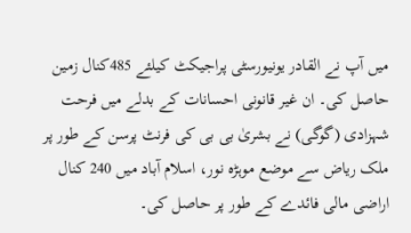میں آپ نے القادر یونیورسٹی پراجیکٹ کیلئے 485کنال زمین حاصل کی۔ ان غیر قانونی احسانات کے بدلے میں فرحت شہزادی (گوگی) نے بشریٰ بی بی کی فرنٹ پرسن کے طور پر ملک ریاض سے موضع موہڑہ نور، اسلام آباد میں 240 کنال اراضی مالی فائدے کے طور پر حاصل کی۔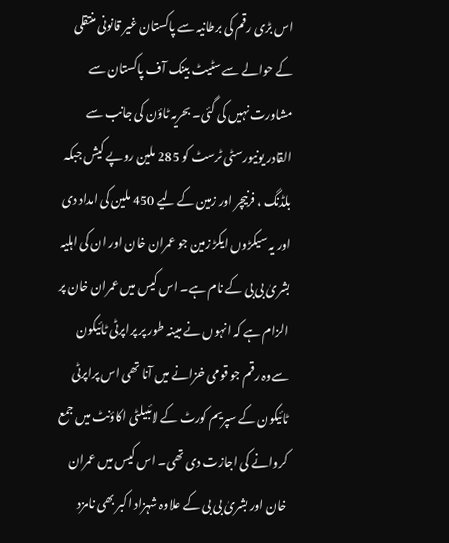اس بڑی رقم کی برطانیہ سے پاکستان غیر قانونی منتقلی کے حوالے سے سٹیٹ بینک آف پاکستان سے مشاورت نہیں کی گئی۔ بحریہ ٹاؤن کی جانب سے القادر یونیورسٹی ٹرسٹ کو 285 ملین روپے کیش جبکہ بلڈنگ ، فرنیچر اور زمین کے لیے 450 ملین کی امداد دی اور یہ سیکڑوں ایکڑ زمین جو عمران خان اور ان کی اہلیہ بشریٰ بی بی کے نام ہے۔ اس کیس میں عمران خان پر الزام ہے کہ انہوں نے مبینہ طور پر پراپرٹی ٹائیکون سےوہ رقم جو قومی خزانے میں آنا تھی اس پراپرٹی ٹائیکون کے سپریم کورٹ کے لائبیلٹی اکاؤنٹ میں جمع کروانے کی اجازت دی تھی۔ اس کیس میں عمران خان اور بشریٰ بی بی کے علاوہ شہزاد اکبر بھی نامزد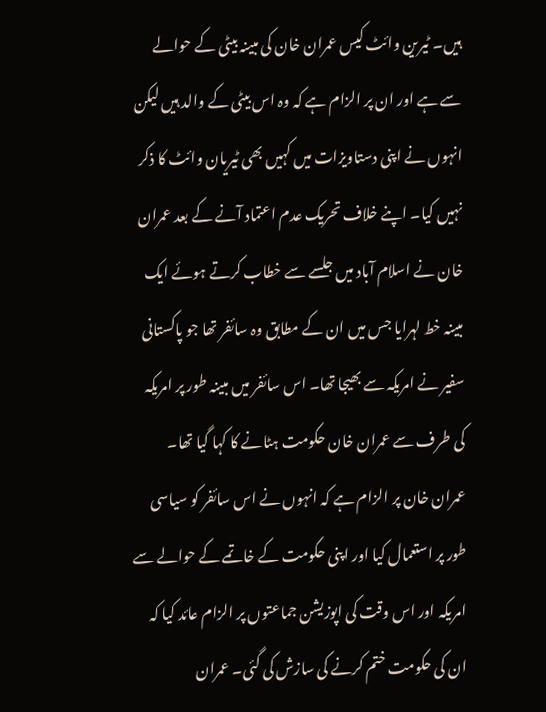ہیں۔ ٹیرین وائٹ کیس عمران خان کی مبینہ بیٹی کے حوالے سے ہے اور ان پر الزام ہے کہ وہ اس بیٹی کے والد ہیں لیکن انہوں نے اپنی دستاویزات میں کہیں بھی ٹیریان وائٹ کا ذکر نہیں کیا۔ اپنے خلاف تحریک عدم اعتماد آنے کے بعد عمران خان نے اسلام آباد میں جلسے سے خطاب کرتے ہوئے ایک مبینہ خط لہرایا جس میں ان کے مطابق وہ سائفر تھا جو پاکستانی سفیر نے امریکہ سے بھیجا تھا۔ اس سائفر میں مبینہ طور پر امریکہ کی طرف سے عمران خان حکومت ہٹانے کا کہا گیا تھا۔ عمران خان پر الزام ہے کہ انہوں نے اس سائفر کو سیاسی طور پر استعمال کیا اور اپنی حکومت کے خاتمے کے حوالے سے امریکہ اور اس وقت کی اپوزیشن جماعتوں پر الزام عائد کیا کہ ان کی حکومت ختم کرنے کی سازش کی گئی۔ عمران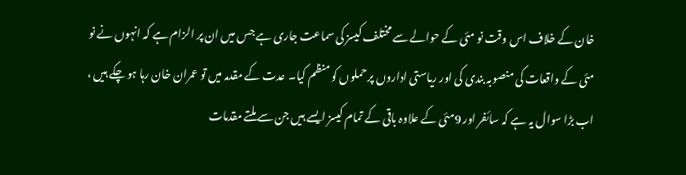خان کے خلاف اس وقت نو مئی کے حوالے سے مختلف کیسز کی سماعت جاری ہے جس میں ان پر الزام ہے کہ انہوں نے نو مئی کے واقعات کی منصوبہ بندی کی اور ریاستی اداروں پر حملوں کو منظم کیا۔ عدت کے مقدمہ میں تو عمران خان رہا ہو چکے ہیں ، اب بڑا سوال یہ ہے کہ سائفر اور 9مئی کے علاوہ باقی کے تمام کیسز ایسے ہیں جن سے ملتے مقدمات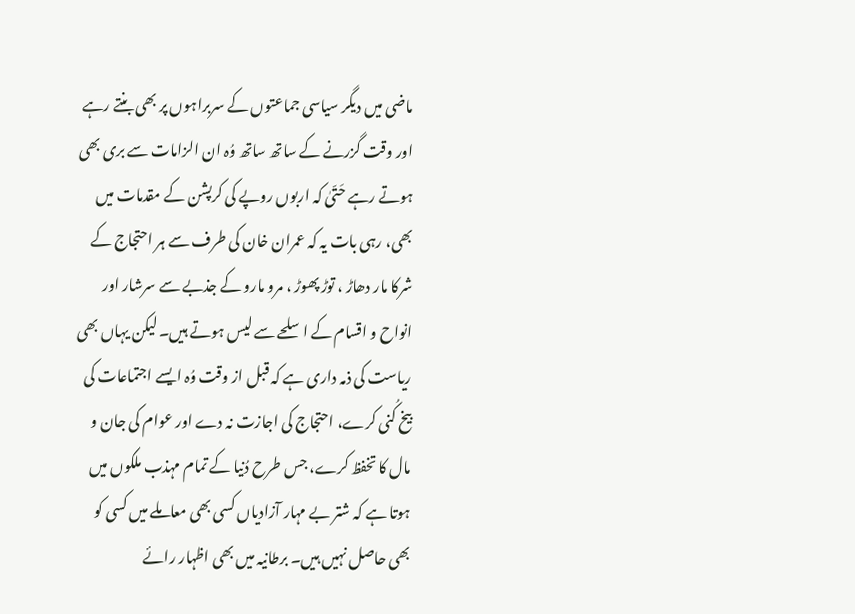ماضی میں دیگر سیاسی جماعتوں کے سربراہوں پر بھی بنتے رہے اور وقت گزرنے کے ساتھ ساتھ وُہ ان الزامات سے بری بھی ہوتے رہے حَتّیٰ کہ اربوں روپے کی کرپشن کے مقدمات میں بھی، رہی بات یہ کہ عمران خان کی طرف سے ہر احتجاج کے شرکا مار دھاڑ ، توڑ پھوڑ ، مرو مارو کے جذبے سے سرشار اور انواح و اقسام کے اسلحے سے لیس ہوتے ہیں۔ لیکن یہاں بھی ریاست کی ذمہ داری ہے کہ قبل از وقت وُہ ایسے اجتماعات کی بیخ کُنی کرے، احتجاج کی اجازت نہ دے اور عوام کی جان و مال کا تخفظ کرے، جس طرح دُنیا کے تمام مہذب ملکوں میں ہوتا ہے کہ شتر بے مہار آزادیاں کسی بھی معاملے میں کسی کو بھی حاصل نہیں ہیں۔ برطانیہ میں بھی اظہار رائے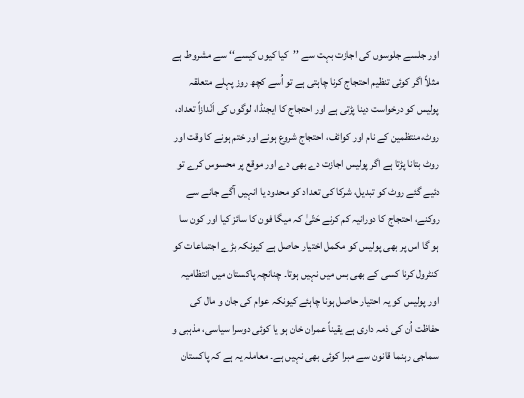اور جلسے جلوسوں کی اجازت بہت سے ’’کیا کیوں کیسے‘‘ سے مشروط ہے مثلاً اگر کوئی تنظیم احتجاج کرنا چاہتی ہے تو اُسے کچھ روز پہلے متعلقہ پولیس کو درخواست دینا پڑتی ہے اور احتجاج کا ایجنڈا، لوگوں کی اَنْدازاً تعداد، روٹ،منتظمین کے نام اور کوائف، احتجاج شروع ہونے اور ختم ہونے کا وقت اور روٹ بتانا پڑتا ہے اگر پولیس اجازت دے بھی دے اور موقع پر محسوس کرے تو دئیے گئے روٹ کو تبدیل، شرکا کی تعداد کو محدود یا انہیں آگے جانے سے روکنے، احتجاج کا دورانیہ کم کرنے حَتّیٰ کہ میگا فون کا سائز کیا اور کون سا ہو گا اس پر بھی پولیس کو مکمل اختیار حاصل ہے کیونکہ بڑے اجتماعات کو کنٹرول کرنا کسی کے بھی بس میں نہیں ہوتا۔ چنانچہ پاکستان میں انتظامیہ اور پولیس کو یہ احتیار حاصل ہونا چاہئے کیونکہ عوام کی جان و مال کی حفاظت اُن کی ذمہ داری ہے یقیناً عمران خان ہو یا کوئی دوسرا سیاسی، مذہبی و سماجی رہنما قانون سے مبرا کوئی بھی نہیں ہے۔ معاملہ یہ ہے کہ پاکستان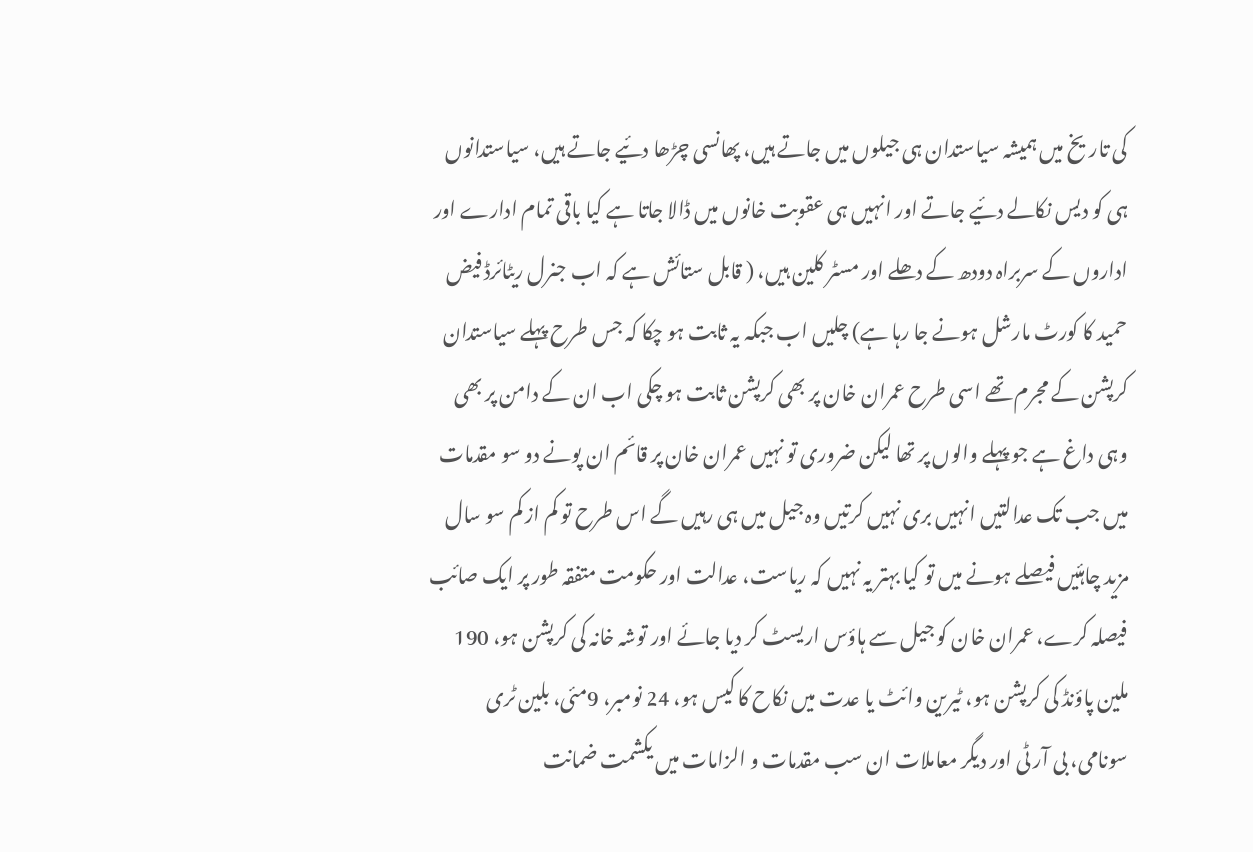کی تاریخ میں ہمیشہ سیاستدان ہی جیلوں میں جاتے ہیں، پھانسی چڑھا دئیے جاتے ہیں، سیاستدانوں ہی کو دیس نکالے دئیے جاتے اور انہیں ہی عقوبت خانوں میں ڈالا جاتا ہے کیا باقی تمام ادارے اور اداروں کے سربراہ دودھ کے دھلے اور مسٹر کلین ہیں، ( قابل ستائش ہے کہ اب جنرل ریٹائرڈ فیض حمید کا کورٹ مارشل ہونے جا رہا ہے) چلیں اب جبکہ یہ ثابت ہو چکا کہ جس طرح پہلے سیاستدان کرپشن کے مجرم تھے اسی طرح عمران خان پر بھی کرپشن ثابت ہو چکی اب ان کے دامن پر بھی وہی داغ ہے جو پہلے والوں پر تھا لیکن ضروری تو نہیں عمران خان پر قائم ان پونے دو سو مقدمات میں جب تک عدالتیں انہیں بری نہیں کرتیں وہ جیل میں ہی رہیں گے اس طرح تو کم از کم سو سال مزید چاہئیں فیصلے ہونے میں تو کیا بہتر یہ نہیں کہ ریاست، عدالت اور حکومت متفقہ طور پر ایک صائب فیصلہ کرے، عمران خان کو جیل سے ہاؤس اریسٹ کر دیا جائے اور توشہ خانہ کی کرپشن ہو، 190 ملین پاؤنڈ کی کرپشن ہو، ٹیرین وائٹ یا عدت میں نکاح کا کیس ہو، 24 نومبر، 9مئی، بلین ٹری سونامی، بی آر ٹی اور دیگر معاملات ان سب مقدمات و الزامات میں یکشمت ضمانت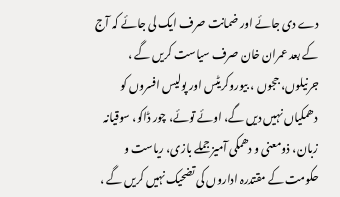دے دی جائے اور ضمانت صرف ایک لی جائے کہ آج کے بعد عمران خان صرف سیاست کریں گے ، جرنیلوں، ججوں ، بیوروکریٹس اور پولیس افسروں کو دھمکیاں نہیں دیں گے، اوئے توئے، چور ڈاکو، سوقیانہ زبان، ذومعنی و دھمکی آمیز جملے بازی، ریاست و حکومت کے مقتدرہ اداروں کی تضحیک نہیں کریں گے ،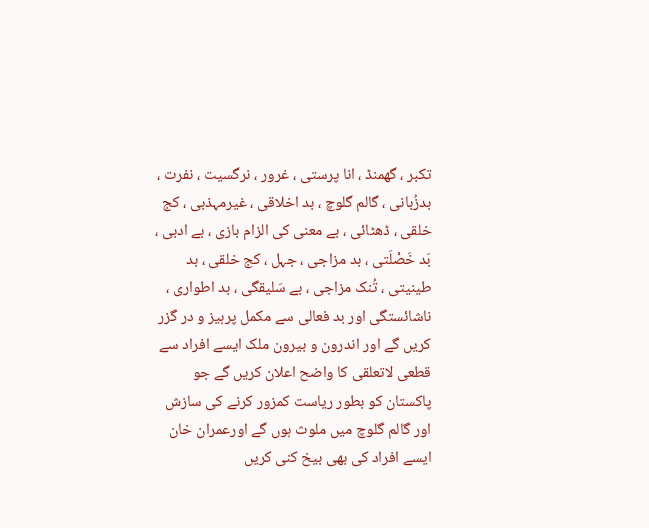تکبر ، گھمنڈ ، انا پرستی ، غرور ، نرگسیت ، نفرت ، بدزُبانی ، گالم گلوچ ، بد اخلاقی ، غیرمہذبی ، کج خلقی ، ڈھٹائی ، بے معنی کی الزام بازی ، بے ادبی ، بَد خَصْلَتی ، بد مزاجی ، جہل ، کج خلقی ، بد طینیتی ، تُنک مزاجی ، بے سَلیقگی ، بد اطواری ، ناشائستگی اور بد فعالی سے مکمل پرہیز و در گزر کریں گے اور اندرون و بیرون ملک ایسے افراد سے قطعی لاتعلقی کا واضح اعلان کریں گے جو پاکستان کو بطور ریاست کمزور کرنے کی سازش اور گالم گلوچ میں ملوث ہوں گے اورعمران خان ایسے افراد کی بھی بیخ کنی کریں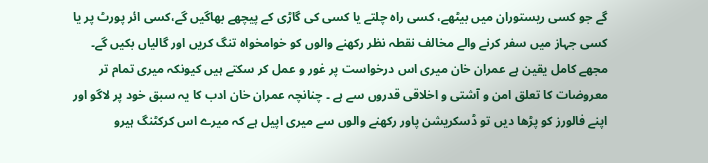گے جو کسی ریستوران میں بیٹھے، کسی راہ چلتے یا کسی کی گاڑی کے پیچھے بھاگیں گے،کسی ائر پورٹ پر یا کسی جہاز میں سفر کرنے والے مخالف نقطہ نظر رکھنے والوں کو خوامخواہ تنگ کریں اور گالیاں بکیں گے۔ مجھے کامل یقین ہے عمران خان میری اس درخواست پر غور و عمل کر سکتے ہیں کیونکہ میری تمام تر معروضات کا تعلق امن و آشتی و اخلاقی قدروں سے ہے ۔ چنانچہ عمران خان ادب کا یہ سبق خود پر لاگو اور اپنے فالورز کو پڑھا دیں تو ڈسکریشن پاور رکھنے والوں سے میری اپیل ہے کہ میرے اس کرکٹنگ ہیرو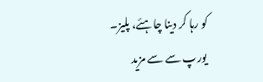کو رہا کر دینا چاہئے، پلیز۔
یورپ سے سے مزید